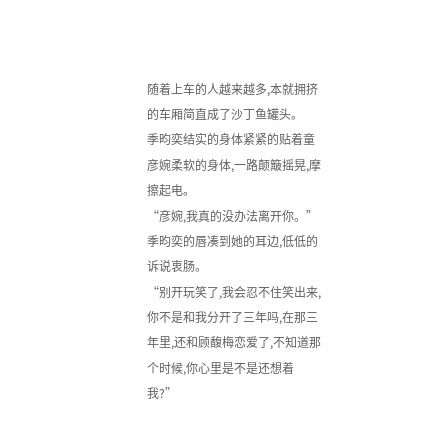随着上车的人越来越多,本就拥挤的车厢简直成了沙丁鱼罐头。
季昀奕结实的身体紧紧的贴着童彦婉柔软的身体,一路颠簸摇晃,摩擦起电。
“彦婉,我真的没办法离开你。”季昀奕的唇凑到她的耳边,低低的诉说衷肠。
“别开玩笑了,我会忍不住笑出来,你不是和我分开了三年吗,在那三年里,还和顾馥梅恋爱了,不知道那个时候,你心里是不是还想着我?”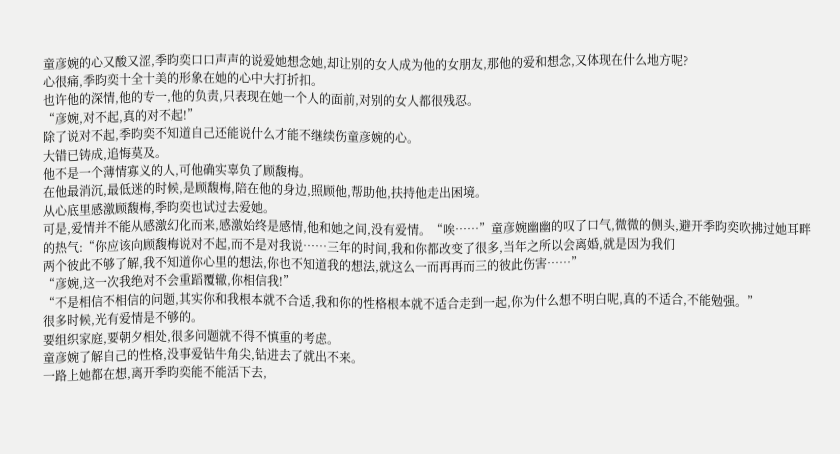童彦婉的心又酸又涩,季昀奕口口声声的说爱她想念她,却让别的女人成为他的女朋友,那他的爱和想念,又体现在什么地方呢?
心很痛,季昀奕十全十美的形象在她的心中大打折扣。
也许他的深情,他的专一,他的负责,只表现在她一个人的面前,对别的女人都很残忍。
“彦婉,对不起,真的对不起!”
除了说对不起,季昀奕不知道自己还能说什么才能不继续伤童彦婉的心。
大错已铸成,追悔莫及。
他不是一个薄情寡义的人,可他确实辜负了顾馥梅。
在他最消沉,最低迷的时候,是顾馥梅,陪在他的身边,照顾他,帮助他,扶持他走出困境。
从心底里感激顾馥梅,季昀奕也试过去爱她。
可是,爱情并不能从感激幻化而来,感激始终是感情,他和她之间,没有爱情。“唉……”童彦婉幽幽的叹了口气,微微的侧头,避开季昀奕吹拂过她耳畔的热气:“你应该向顾馥梅说对不起,而不是对我说……三年的时间,我和你都改变了很多,当年之所以会离婚,就是因为我们
两个彼此不够了解,我不知道你心里的想法,你也不知道我的想法,就这么一而再再而三的彼此伤害……”
“彦婉,这一次我绝对不会重蹈覆辙,你相信我!”
“不是相信不相信的问题,其实你和我根本就不合适,我和你的性格根本就不适合走到一起,你为什么想不明白呢,真的不适合,不能勉强。”
很多时候,光有爱情是不够的。
要组织家庭,要朝夕相处,很多问题就不得不慎重的考虑。
童彦婉了解自己的性格,没事爱钻牛角尖,钻进去了就出不来。
一路上她都在想,离开季昀奕能不能活下去,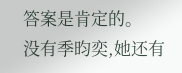答案是肯定的。
没有季昀奕,她还有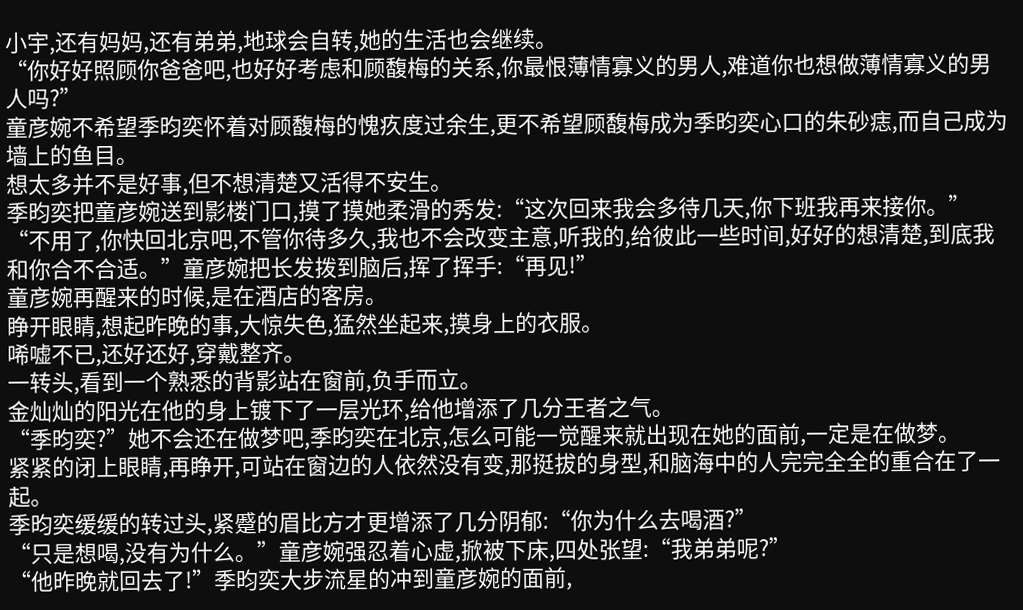小宇,还有妈妈,还有弟弟,地球会自转,她的生活也会继续。
“你好好照顾你爸爸吧,也好好考虑和顾馥梅的关系,你最恨薄情寡义的男人,难道你也想做薄情寡义的男人吗?”
童彦婉不希望季昀奕怀着对顾馥梅的愧疚度过余生,更不希望顾馥梅成为季昀奕心口的朱砂痣,而自己成为墙上的鱼目。
想太多并不是好事,但不想清楚又活得不安生。
季昀奕把童彦婉送到影楼门口,摸了摸她柔滑的秀发:“这次回来我会多待几天,你下班我再来接你。”
“不用了,你快回北京吧,不管你待多久,我也不会改变主意,听我的,给彼此一些时间,好好的想清楚,到底我和你合不合适。”童彦婉把长发拨到脑后,挥了挥手:“再见!”
童彦婉再醒来的时候,是在酒店的客房。
睁开眼睛,想起昨晚的事,大惊失色,猛然坐起来,摸身上的衣服。
唏嘘不已,还好还好,穿戴整齐。
一转头,看到一个熟悉的背影站在窗前,负手而立。
金灿灿的阳光在他的身上镀下了一层光环,给他增添了几分王者之气。
“季昀奕?”她不会还在做梦吧,季昀奕在北京,怎么可能一觉醒来就出现在她的面前,一定是在做梦。
紧紧的闭上眼睛,再睁开,可站在窗边的人依然没有变,那挺拔的身型,和脑海中的人完完全全的重合在了一起。
季昀奕缓缓的转过头,紧蹙的眉比方才更增添了几分阴郁:“你为什么去喝酒?”
“只是想喝,没有为什么。”童彦婉强忍着心虚,掀被下床,四处张望:“我弟弟呢?”
“他昨晚就回去了!”季昀奕大步流星的冲到童彦婉的面前,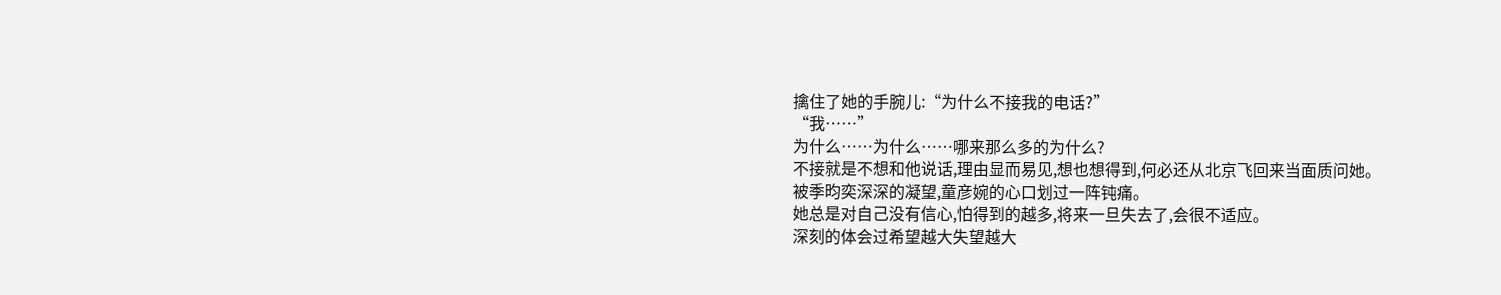擒住了她的手腕儿:“为什么不接我的电话?”
“我……”
为什么……为什么……哪来那么多的为什么?
不接就是不想和他说话,理由显而易见,想也想得到,何必还从北京飞回来当面质问她。
被季昀奕深深的凝望,童彦婉的心口划过一阵钝痛。
她总是对自己没有信心,怕得到的越多,将来一旦失去了,会很不适应。
深刻的体会过希望越大失望越大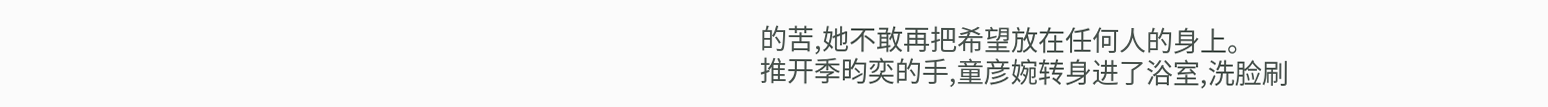的苦,她不敢再把希望放在任何人的身上。
推开季昀奕的手,童彦婉转身进了浴室,洗脸刷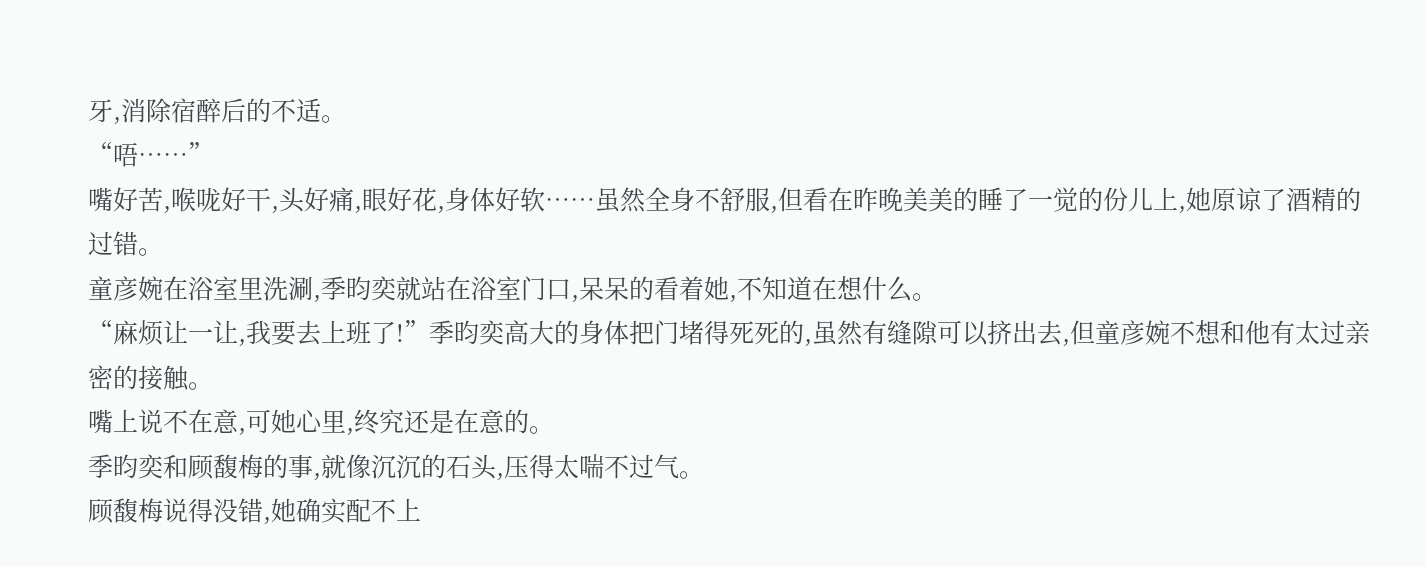牙,消除宿醉后的不适。
“唔……”
嘴好苦,喉咙好干,头好痛,眼好花,身体好软……虽然全身不舒服,但看在昨晚美美的睡了一觉的份儿上,她原谅了酒精的过错。
童彦婉在浴室里洗涮,季昀奕就站在浴室门口,呆呆的看着她,不知道在想什么。
“麻烦让一让,我要去上班了!”季昀奕高大的身体把门堵得死死的,虽然有缝隙可以挤出去,但童彦婉不想和他有太过亲密的接触。
嘴上说不在意,可她心里,终究还是在意的。
季昀奕和顾馥梅的事,就像沉沉的石头,压得太喘不过气。
顾馥梅说得没错,她确实配不上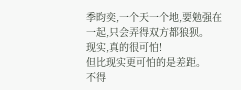季昀奕,一个天一个地,要勉强在一起,只会弄得双方都狼狈。
现实,真的很可怕!
但比现实更可怕的是差距。
不得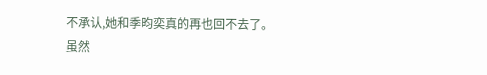不承认,她和季昀奕真的再也回不去了。
虽然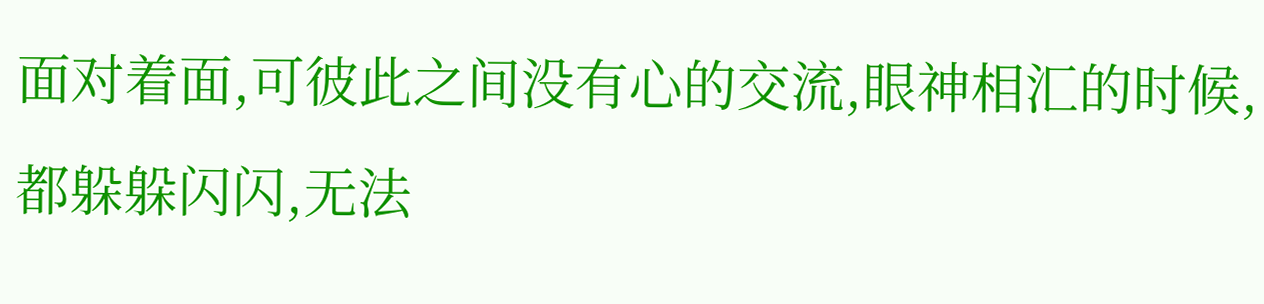面对着面,可彼此之间没有心的交流,眼神相汇的时候,都躲躲闪闪,无法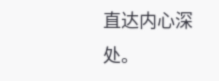直达内心深处。